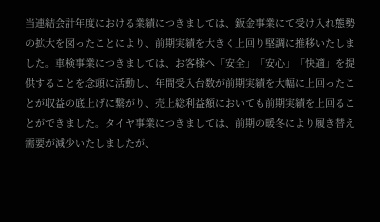当連結会計年度における業績につきましては、鈑金事業にて受け入れ態勢の拡大を図ったことにより、前期実績を大きく上回り堅調に推移いたしました。車検事業につきましては、お客様へ「安全」「安心」「快適」を提供することを念頭に活動し、年間受入台数が前期実績を大幅に上回ったことが収益の底上げに繋がり、売上総利益額においても前期実績を上回ることができました。タイヤ事業につきましては、前期の暖冬により履き替え需要が減少いたしましたが、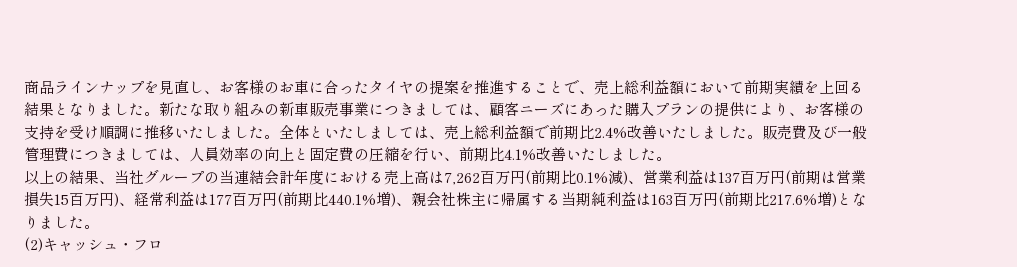商品ラインナップを見直し、お客様のお車に合ったタイヤの提案を推進することで、売上総利益額において前期実績を上回る結果となりました。新たな取り組みの新車販売事業につきましては、顧客ニーズにあった購入プランの提供により、お客様の支持を受け順調に推移いたしました。全体といたしましては、売上総利益額で前期比2.4%改善いたしました。販売費及び一般管理費につきましては、人員効率の向上と固定費の圧縮を行い、前期比4.1%改善いたしました。
以上の結果、当社グループの当連結会計年度における売上高は7,262百万円(前期比0.1%減)、営業利益は137百万円(前期は営業損失15百万円)、経常利益は177百万円(前期比440.1%増)、親会社株主に帰属する当期純利益は163百万円(前期比217.6%増)となりました。
(2)キャッシュ・フロ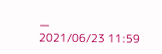ー
2021/06/23 11:59